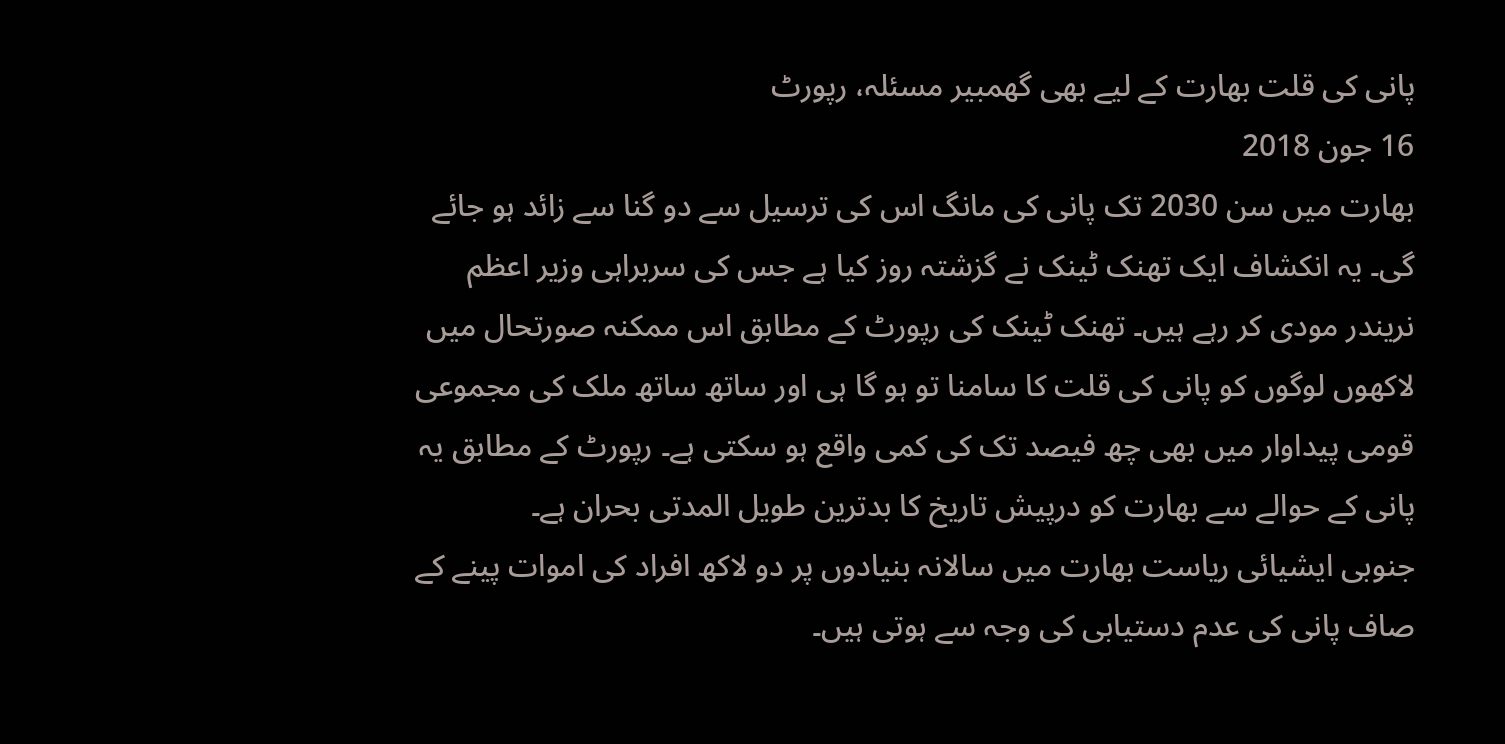پانی کی قلت بھارت کے ليے بھی گھمبير مسئلہ، رپورٹ
16 جون 2018
بھارت ميں سن 2030 تک پانی کی مانگ اس کی ترسيل سے دو گنا سے زائد ہو جائے گی۔ يہ انکشاف ايک تھنک ٹينک نے گزشتہ روز کيا ہے جس کی سربراہی وزير اعظم نريندر مودی کر رہے ہيں۔ تھنک ٹينک کی رپورٹ کے مطابق اس ممکنہ صورتحال ميں لاکھوں لوگوں کو پانی کی قلت کا سامنا تو ہو گا ہی اور ساتھ ساتھ ملک کی مجموعی قومی پيداوار ميں بھی چھ فيصد تک کی کمی واقع ہو سکتی ہے۔ رپورٹ کے مطابق يہ پانی کے حوالے سے بھارت کو درپيش تاريخ کا بدترين طويل المدتی بحران ہے۔
جنوبی ايشيائی رياست بھارت ميں سالانہ بنيادوں پر دو لاکھ افراد کی اموات پينے کے صاف پانی کی عدم دستيابی کی وجہ سے ہوتی ہيں۔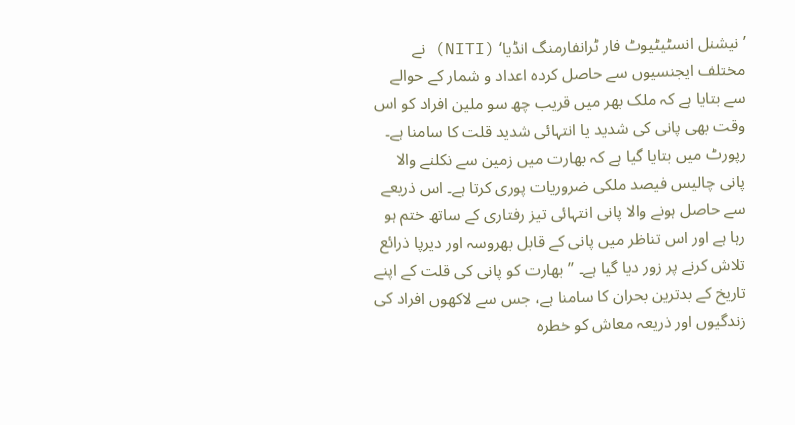’نيشنل انسٹيٹيوٹ فار ٹرانفارمنگ انڈيا‘ (NITI) نے مختلف ايجنسيوں سے حاصل کردہ اعداد و شمار کے حوالے سے بتايا ہے کہ ملک بھر ميں قريب چھ سو ملين افراد کو اس وقت بھی پانی کی شديد يا انتہائی شديد قلت کا سامنا ہے۔
رپورٹ ميں بتايا گيا ہے کہ بھارت ميں زمين سے نکلنے والا پانی چاليس فيصد ملکی ضروريات پوری کرتا ہے۔ اس ذريعے سے حاصل ہونے والا پانی انتہائی تيز رفتاری کے ساتھ ختم ہو رہا ہے اور اس تناظر ميں پانی کے قابل بھروسہ اور ديرپا ذرائع تلاش کرنے پر زور ديا گيا ہے۔ ’’بھارت کو پانی کی قلت کے اپنے تاريخ کے بدترين بحران کا سامنا ہے، جس سے لاکھوں افراد کی زندگيوں اور ذريعہ معاش کو خطرہ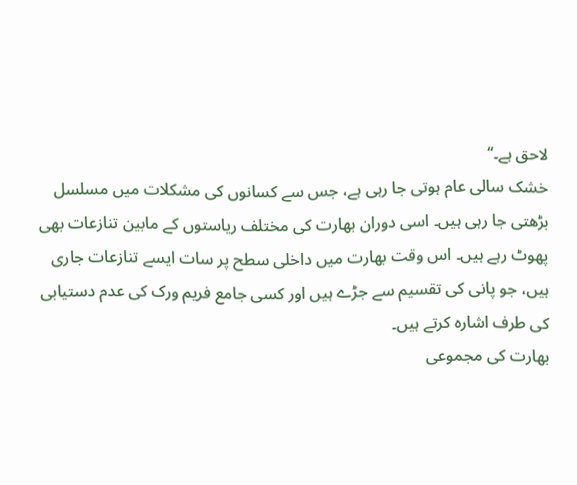لاحق ہے۔‘‘
خشک سالی عام ہوتی جا رہی ہے، جس سے کسانوں کی مشکلات میں مسلسل بڑھتی جا رہی ہیں۔ اسی دوران بھارت کی مختلف رياستوں کے مابين تنازعات بھی پھوٹ رہے ہيں۔ اس وقت بھارت ميں داخلی سطح پر سات ايسے تنازعات جاری ہيں، جو پانی کی تقسیم سے جڑے ہیں اور کسی جامع فريم ورک کی عدم دستيابی کی طرف اشارہ کرتے ہيں۔
بھارت کی مجموعی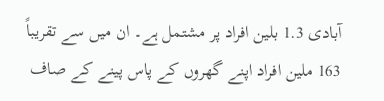آبادی 1.3 بلين افراد پر مشتمل ہے۔ ان ميں سے تقريباً 163 ملين افراد اپنے گھروں کے پاس پينے کے صاف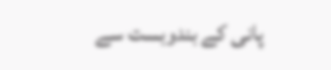پانی کے بندوبست سے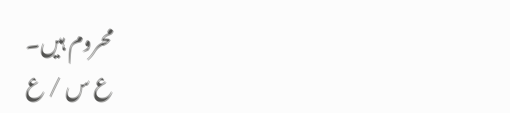محروم ہيں۔
ع س / ع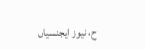ح، نيوز ايجنسياں